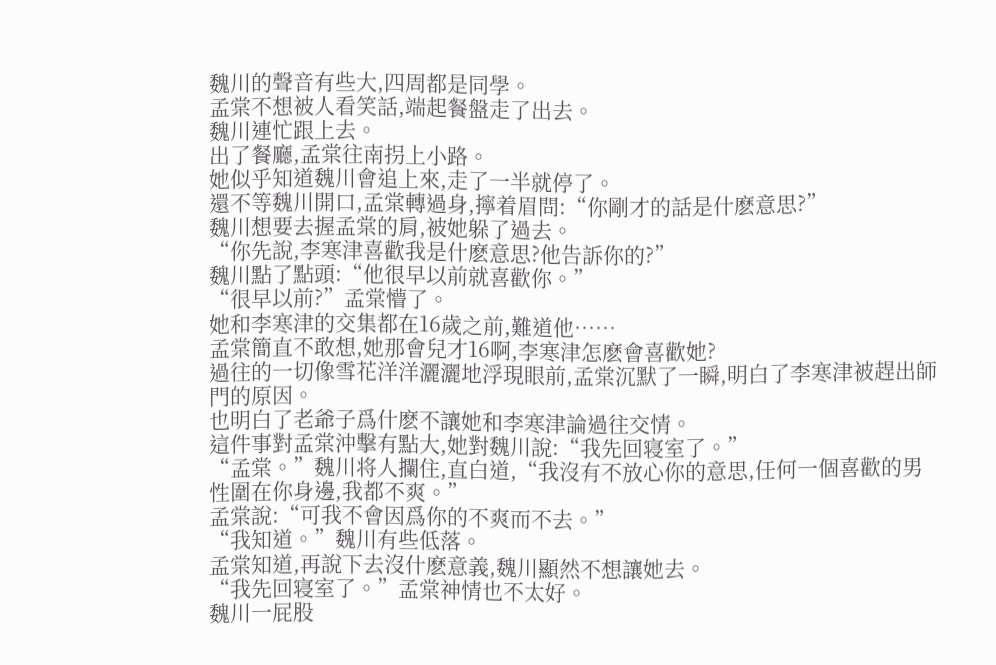魏川的聲音有些大,四周都是同學。
孟棠不想被人看笑話,端起餐盤走了出去。
魏川連忙跟上去。
出了餐廳,孟棠往南拐上小路。
她似乎知道魏川會追上來,走了一半就停了。
還不等魏川開口,孟棠轉過身,擰着眉問:“你剛才的話是什麽意思?”
魏川想要去握孟棠的肩,被她躲了過去。
“你先說,李寒津喜歡我是什麽意思?他告訴你的?”
魏川點了點頭:“他很早以前就喜歡你。”
“很早以前?”孟棠懵了。
她和李寒津的交集都在16歲之前,難道他……
孟棠簡直不敢想,她那會兒才16啊,李寒津怎麽會喜歡她?
過往的一切像雪花洋洋灑灑地浮現眼前,孟棠沉默了一瞬,明白了李寒津被趕出師門的原因。
也明白了老爺子爲什麽不讓她和李寒津論過往交情。
這件事對孟棠沖擊有點大,她對魏川說:“我先回寝室了。”
“孟棠。”魏川将人攔住,直白道,“我沒有不放心你的意思,任何一個喜歡的男性圍在你身邊,我都不爽。”
孟棠說:“可我不會因爲你的不爽而不去。”
“我知道。”魏川有些低落。
孟棠知道,再說下去沒什麽意義,魏川顯然不想讓她去。
“我先回寝室了。”孟棠神情也不太好。
魏川一屁股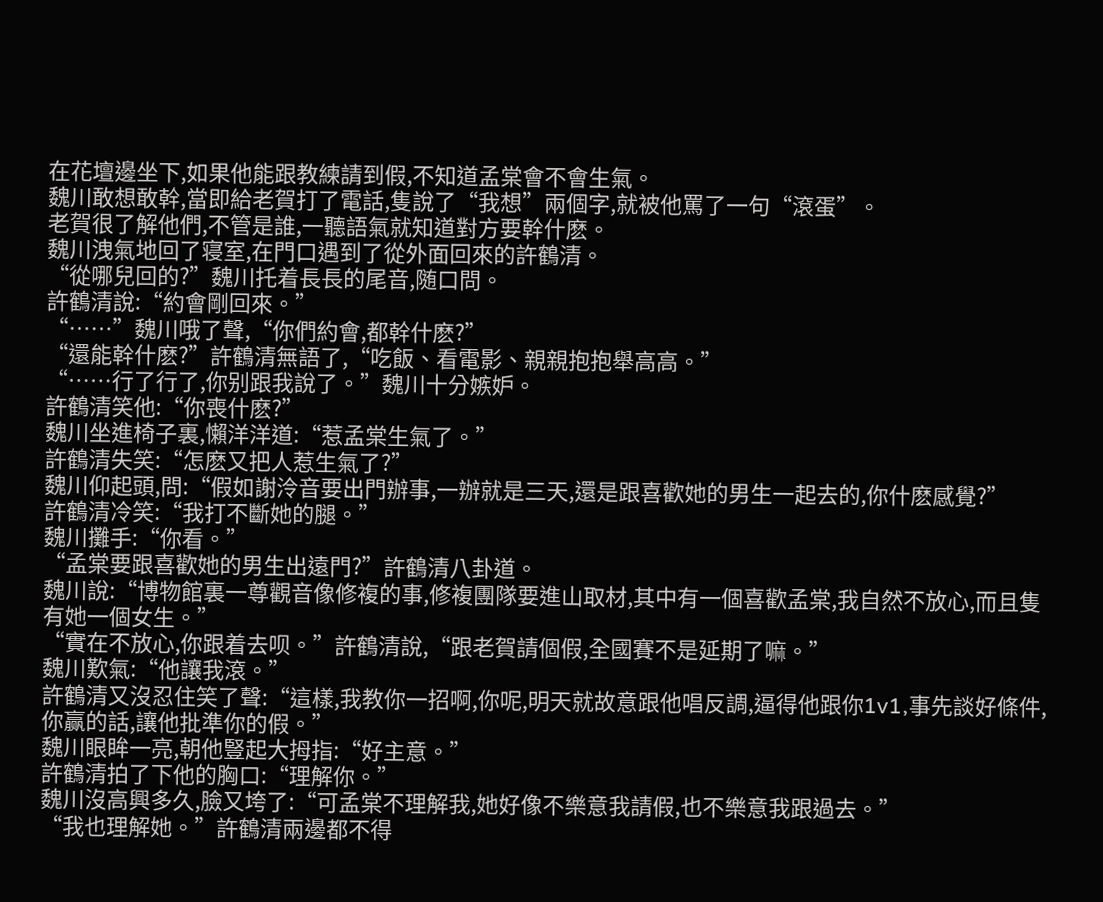在花壇邊坐下,如果他能跟教練請到假,不知道孟棠會不會生氣。
魏川敢想敢幹,當即給老賀打了電話,隻說了“我想”兩個字,就被他罵了一句“滾蛋”。
老賀很了解他們,不管是誰,一聽語氣就知道對方要幹什麽。
魏川洩氣地回了寝室,在門口遇到了從外面回來的許鶴清。
“從哪兒回的?”魏川托着長長的尾音,随口問。
許鶴清說:“約會剛回來。”
“……”魏川哦了聲,“你們約會,都幹什麽?”
“還能幹什麽?”許鶴清無語了,“吃飯、看電影、親親抱抱舉高高。”
“……行了行了,你别跟我說了。”魏川十分嫉妒。
許鶴清笑他:“你喪什麽?”
魏川坐進椅子裏,懶洋洋道:“惹孟棠生氣了。”
許鶴清失笑:“怎麽又把人惹生氣了?”
魏川仰起頭,問:“假如謝泠音要出門辦事,一辦就是三天,還是跟喜歡她的男生一起去的,你什麽感覺?”
許鶴清冷笑:“我打不斷她的腿。”
魏川攤手:“你看。”
“孟棠要跟喜歡她的男生出遠門?”許鶴清八卦道。
魏川說:“博物館裏一尊觀音像修複的事,修複團隊要進山取材,其中有一個喜歡孟棠,我自然不放心,而且隻有她一個女生。”
“實在不放心,你跟着去呗。”許鶴清說,“跟老賀請個假,全國賽不是延期了嘛。”
魏川歎氣:“他讓我滾。”
許鶴清又沒忍住笑了聲:“這樣,我教你一招啊,你呢,明天就故意跟他唱反調,逼得他跟你1v1,事先談好條件,你赢的話,讓他批準你的假。”
魏川眼眸一亮,朝他豎起大拇指:“好主意。”
許鶴清拍了下他的胸口:“理解你。”
魏川沒高興多久,臉又垮了:“可孟棠不理解我,她好像不樂意我請假,也不樂意我跟過去。”
“我也理解她。”許鶴清兩邊都不得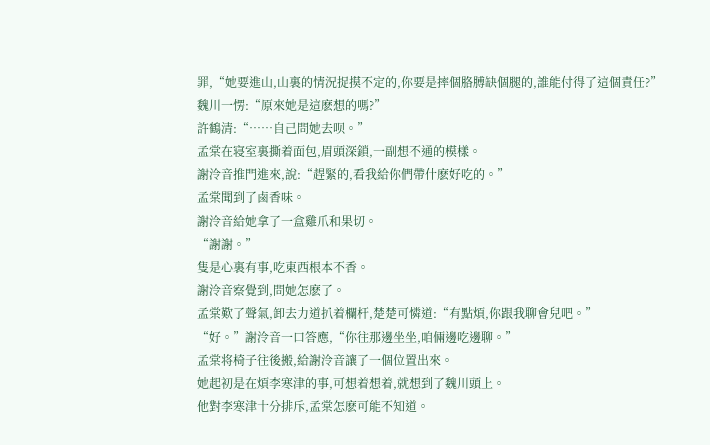罪,“她要進山,山裏的情況捉摸不定的,你要是摔個胳膊缺個腿的,誰能付得了這個責任?”
魏川一愣:“原來她是這麽想的嗎?”
許鶴清:“……自己問她去呗。”
孟棠在寝室裏撕着面包,眉頭深鎖,一副想不通的模樣。
謝泠音推門進來,說:“趕緊的,看我給你們帶什麽好吃的。”
孟棠聞到了鹵香味。
謝泠音給她拿了一盒雞爪和果切。
“謝謝。”
隻是心裏有事,吃東西根本不香。
謝泠音察覺到,問她怎麽了。
孟棠歎了聲氣,卸去力道扒着欄杆,楚楚可憐道:“有點煩,你跟我聊會兒吧。”
“好。”謝泠音一口答應,“你往那邊坐坐,咱倆邊吃邊聊。”
孟棠将椅子往後搬,給謝泠音讓了一個位置出來。
她起初是在煩李寒津的事,可想着想着,就想到了魏川頭上。
他對李寒津十分排斥,孟棠怎麽可能不知道。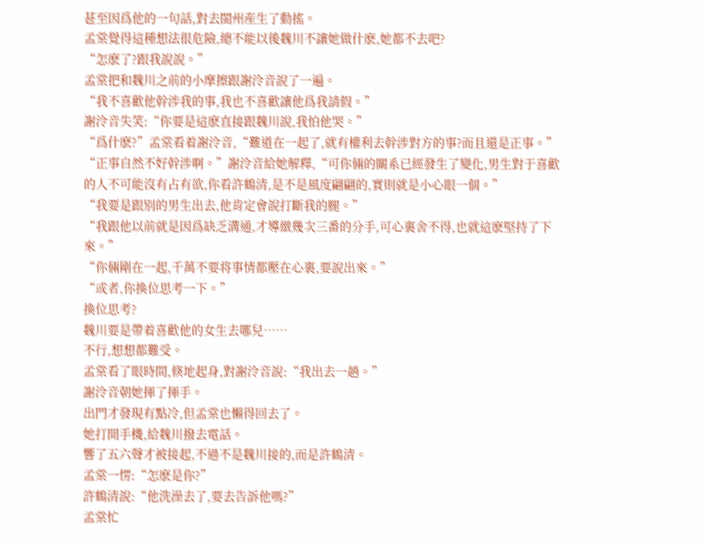甚至因爲他的一句話,對去閩州産生了動搖。
孟棠覺得這種想法很危險,總不能以後魏川不讓她做什麽,她都不去吧?
“怎麽了?跟我說說。”
孟棠把和魏川之前的小摩擦跟謝泠音說了一遍。
“我不喜歡他幹涉我的事,我也不喜歡讓他爲我請假。”
謝泠音失笑:“你要是這麽直接跟魏川說,我怕他哭。”
“爲什麽?”孟棠看着謝泠音,“難道在一起了,就有權利去幹涉對方的事?而且還是正事。”
“正事自然不好幹涉啊。”謝泠音給她解釋,“可你倆的關系已經發生了變化,男生對于喜歡的人不可能沒有占有欲,你看許鶴清,是不是風度翩翩的,實則就是小心眼一個。”
“我要是跟别的男生出去,他肯定會說打斷我的腿。”
“我跟他以前就是因爲缺乏溝通,才導緻幾次三番的分手,可心裏舍不得,也就這麽堅持了下來。”
“你倆剛在一起,千萬不要将事情都壓在心裏,要說出來。”
“或者,你換位思考一下。”
換位思考?
魏川要是帶着喜歡他的女生去哪兒……
不行,想想都難受。
孟棠看了眼時間,倏地起身,對謝泠音說:“我出去一趟。”
謝泠音朝她揮了揮手。
出門才發現有點冷,但孟棠也懶得回去了。
她打開手機,給魏川撥去電話。
響了五六聲才被接起,不過不是魏川接的,而是許鶴清。
孟棠一愣:“怎麽是你?”
許鶴清說:“他洗澡去了,要去告訴他嗎?”
孟棠忙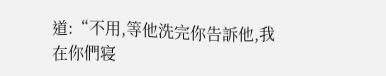道:“不用,等他洗完你告訴他,我在你們寝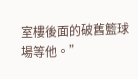室樓後面的破舊籃球場等他。”